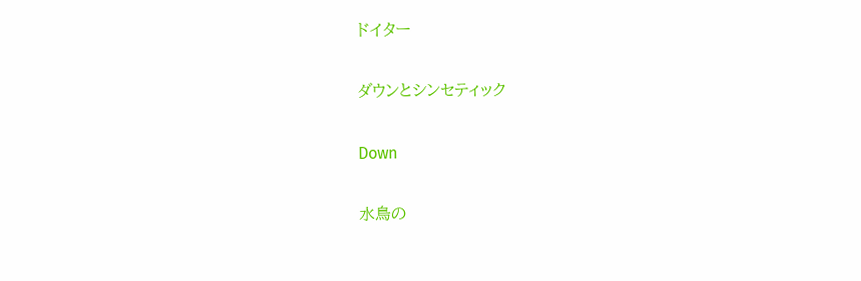ドイター

ダウンとシンセティック

Down

水鳥の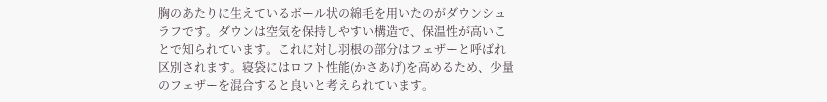胸のあたりに生えているボール状の綿毛を用いたのがダウンシュラフです。ダウンは空気を保持しやすい構造で、保温性が高いことで知られています。これに対し羽根の部分はフェザーと呼ばれ区別されます。寝袋にはロフト性能(かさあげ)を高めるため、少量のフェザーを混合すると良いと考えられています。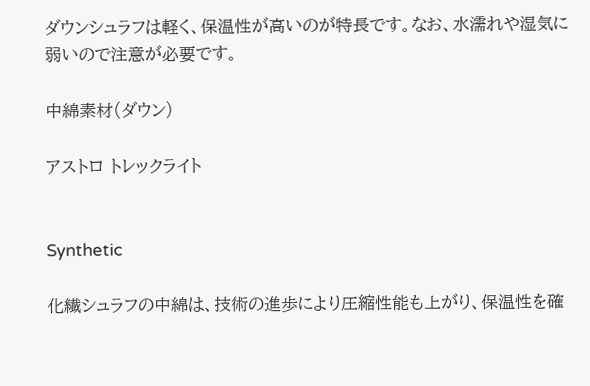ダウンシュラフは軽く、保温性が高いのが特長です。なお、水濡れや湿気に弱いので注意が必要です。

中綿素材(ダウン)

アストロ トレックライト


Synthetic

化繊シュラフの中綿は、技術の進歩により圧縮性能も上がり、保温性を確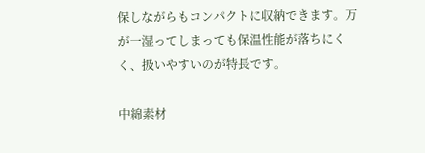保しながらもコンパクトに収納できます。万が一湿ってしまっても保温性能が落ちにくく、扱いやすいのが特長です。

中綿素材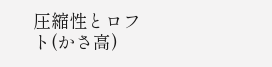圧縮性とロフト(かさ高)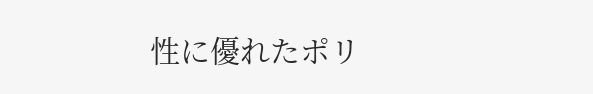性に優れたポリ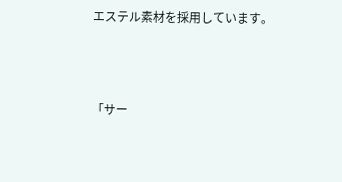エステル素材を採用しています。



「サー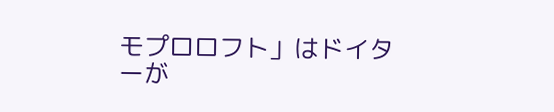モプロロフト」はドイターが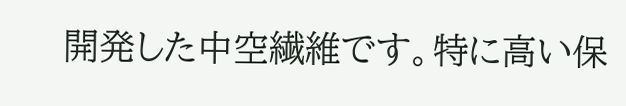開発した中空繊維です。特に高い保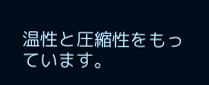温性と圧縮性をもっています。